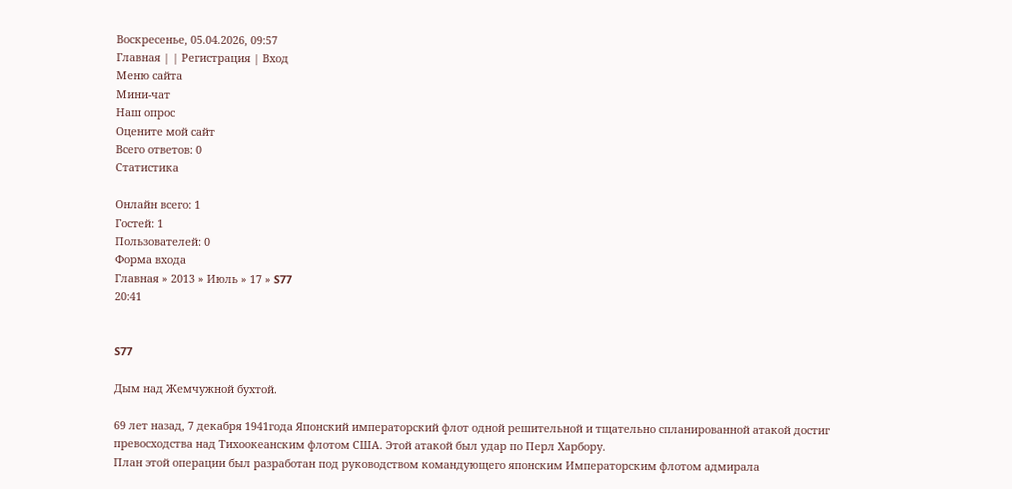Воскресенье, 05.04.2026, 09:57
Главная | | Регистрация | Вход
Меню сайта
Мини-чат
Наш опрос
Оцените мой сайт
Всего ответов: 0
Статистика

Онлайн всего: 1
Гостей: 1
Пользователей: 0
Форма входа
Главная » 2013 » Июль » 17 » S77
20:41


S77

Дым над Жемчужной бухтой.

69 лет назад, 7 декабря 1941года Японский императорский флот одной решительной и тщательно спланированной атакой достиг превосходства над Тихоокеанским флотом США. Этой атакой был удар по Перл Харбору.
План этой операции был разработан под руководством командующего японским Императорским флотом адмирала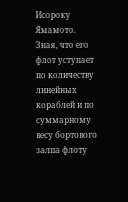Исороку Ямамото. Зная, что его флот уступает по количеству линейных кораблей и по суммарному весу бортового залпа флоту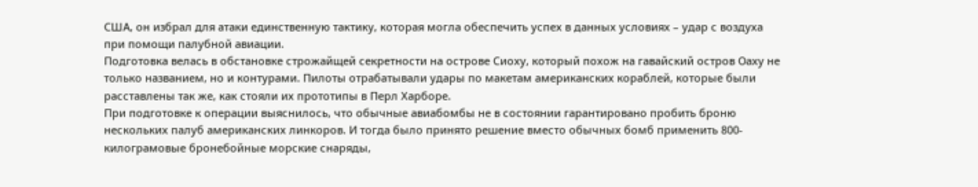США, он избрал для атаки единственную тактику, которая могла обеспечить успех в данных условиях – удар с воздуха при помощи палубной авиации.
Подготовка велась в обстановке строжайщей секретности на острове Сиоху, который похож на гавайский остров Оаху не только названием, но и контурами. Пилоты отрабатывали удары по макетам американских кораблей, которые были расставлены так же, как стояли их прототипы в Перл Харборе.
При подготовке к операции выяснилось, что обычные авиабомбы не в состоянии гарантировано пробить броню нескольких палуб американских линкоров. И тогда было принято решение вместо обычных бомб применить 800-килограмовые бронебойные морские снаряды,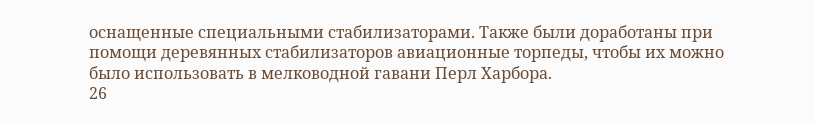оснащенные специальными стабилизаторами. Также были доработаны при помощи деревянных стабилизаторов авиационные торпеды, чтобы их можно было использовать в мелководной гавани Перл Харбора.
26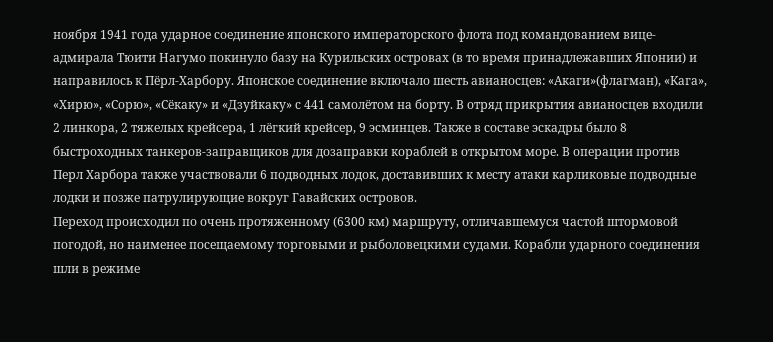ноября 1941 года ударное соединение японского императорского флота под командованием вице-адмирала Тюити Нагумо покинуло базу на Курильских островах (в то время принадлежавших Японии) и направилось к Пёрл-Харбору. Японское соединение включало шесть авианосцев: «Акаги»(флагман), «Кага», «Хирю», «Сорю», «Сёкаку» и «Дзуйкаку» с 441 самолётом на борту. В отряд прикрытия авианосцев входили 2 линкора, 2 тяжелых крейсера, 1 лёгкий крейсер, 9 эсминцев. Также в составе эскадры было 8 быстроходных танкеров-заправщиков для дозаправки кораблей в открытом море. В операции против Перл Харбора также участвовали 6 подводных лодок, доставивших к месту атаки карликовые подводные лодки и позже патрулирующие вокруг Гавайских островов.
Переход происходил по очень протяженному (6300 км) маршруту, отличавшемуся частой штормовой погодой, но наименее посещаемому торговыми и рыболовецкими судами. Корабли ударного соединения шли в режиме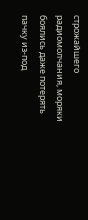строжайшего радиомолчания, моряки боялись даже потерять пачку из-под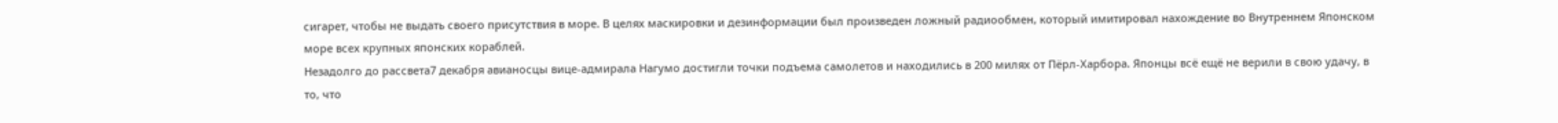сигарет, чтобы не выдать своего присутствия в море. В целях маскировки и дезинформации был произведен ложный радиообмен, который имитировал нахождение во Внутреннем Японском море всех крупных японских кораблей.
Незадолго до рассвета7 декабря авианосцы вице-адмирала Нагумо достигли точки подъема самолетов и находились в 200 милях от Пёрл-Харбора. Японцы всё ещё не верили в свою удачу, в то, что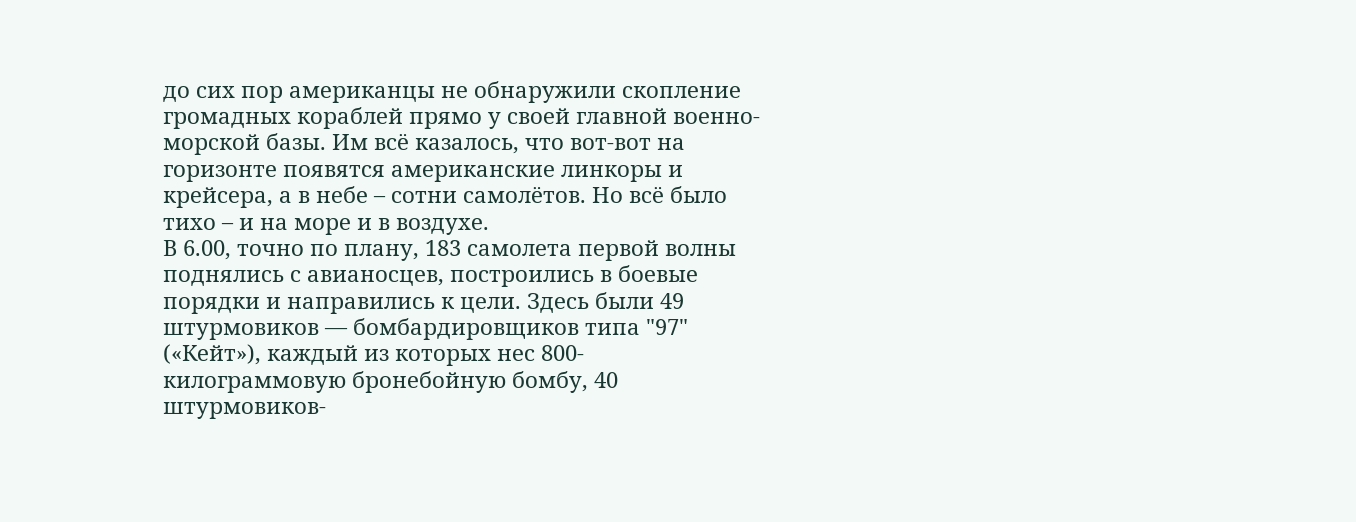до сих пор американцы не обнаружили скопление громадных кораблей прямо у своей главной военно-морской базы. Им всё казалось, что вот-вот на горизонте появятся американские линкоры и крейсера, а в небе – сотни самолётов. Но всё было тихо – и на море и в воздухе.
В 6.00, точно по плану, 183 самолета первой волны поднялись с авианосцев, построились в боевые порядки и направились к цели. Здесь были 49 штурмовиков — бомбардировщиков типа "97" («Кейт»), каждый из которых нес 800-килограммовую бронебойную бомбу, 40 штурмовиков-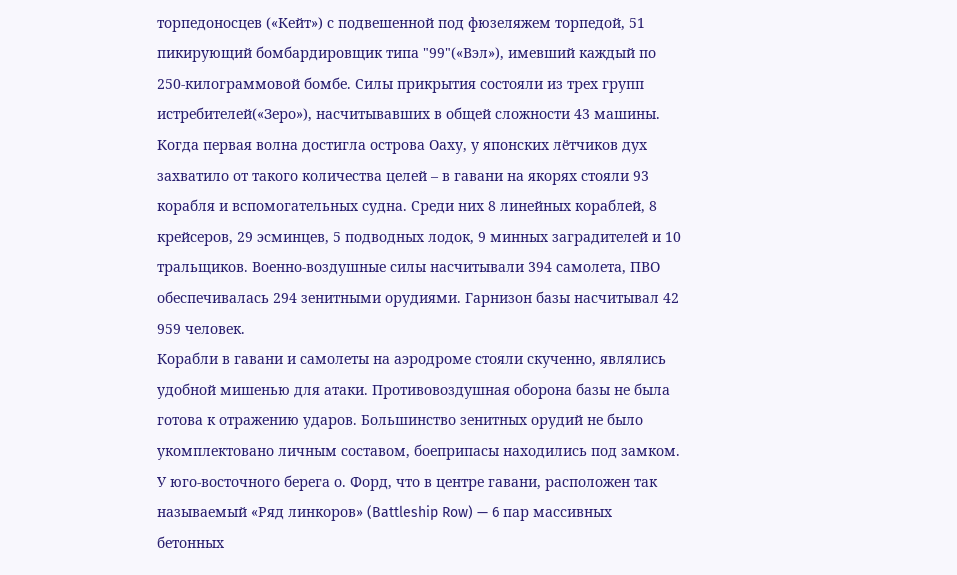торпедоносцев («Кейт») с подвешенной под фюзеляжем торпедой, 51 пикирующий бомбардировщик типа "99"(«Вэл»), имевший каждый по 250-килограммовой бомбе. Силы прикрытия состояли из трех групп истребителей(«Зеро»), насчитывавших в общей сложности 43 машины.
Когда первая волна достигла острова Оаху, у японских лётчиков дух захватило от такого количества целей – в гавани на якорях стояли 93 корабля и вспомогательных судна. Среди них 8 линейных кораблей, 8 крейсеров, 29 эсминцев, 5 подводных лодок, 9 минных заградителей и 10 тральщиков. Военно-воздушные силы насчитывали 394 самолета, ПВО обеспечивалась 294 зенитными орудиями. Гарнизон базы насчитывал 42 959 человек.
Корабли в гавани и самолеты на аэродроме стояли скученно, являлись удобной мишенью для атаки. Противовоздушная оборона базы не была готова к отражению ударов. Большинство зенитных орудий не было укомплектовано личным составом, боеприпасы находились под замком.
У юго-восточного берега о. Форд, что в центре гавани, расположен так называемый «Ряд линкоров» (Battleship Row) — 6 пар массивных бетонных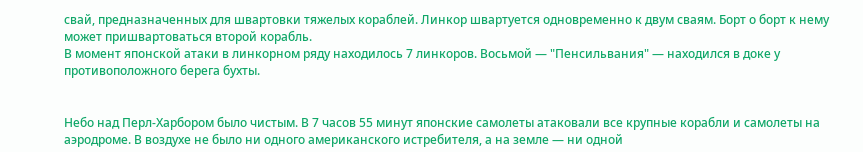свай, предназначенных для швартовки тяжелых кораблей. Линкор швартуется одновременно к двум сваям. Борт о борт к нему может пришвартоваться второй корабль.
В момент японской атаки в линкорном ряду находилось 7 линкоров. Восьмой — "Пенсильвания" — находился в доке у противоположного берега бухты.


Небо над Перл-Харбором было чистым. В 7 часов 55 минут японские самолеты атаковали все крупные корабли и самолеты на аэродроме. В воздухе не было ни одного американского истребителя, а на земле — ни одной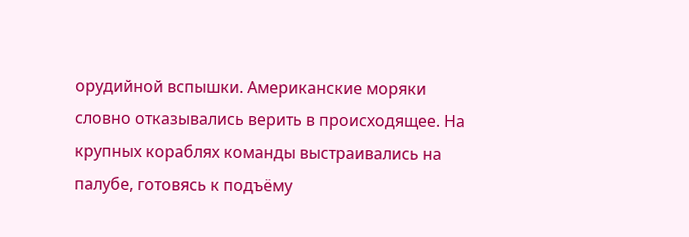орудийной вспышки. Американские моряки словно отказывались верить в происходящее. На крупных кораблях команды выстраивались на палубе, готовясь к подъёму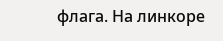флага. На линкоре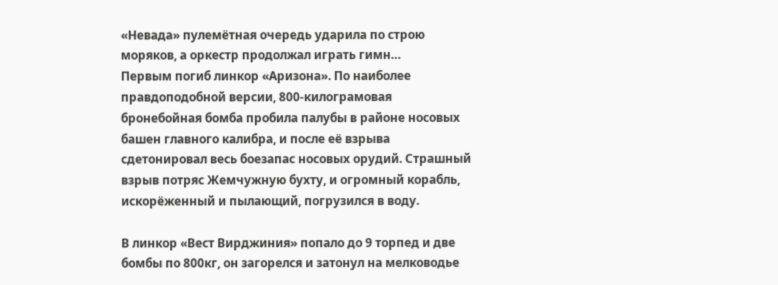«Невада» пулемётная очередь ударила по строю моряков, а оркестр продолжал играть гимн…
Первым погиб линкор «Аризона». По наиболее правдоподобной версии, 800-килограмовая бронебойная бомба пробила палубы в районе носовых башен главного калибра, и после её взрыва сдетонировал весь боезапас носовых орудий. Страшный взрыв потряс Жемчужную бухту, и огромный корабль, искорёженный и пылающий, погрузился в воду.

В линкор «Вест Вирджиния» попало до 9 торпед и две бомбы по 800кг, он загорелся и затонул на мелководье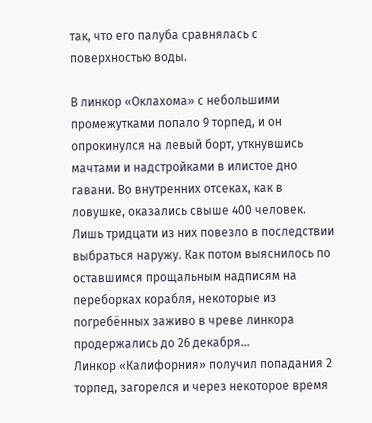так, что его палуба сравнялась с поверхностью воды.

В линкор «Оклахома» с небольшими промежутками попало 9 торпед, и он опрокинулся на левый борт, уткнувшись мачтами и надстройками в илистое дно гавани. Во внутренних отсеках, как в ловушке, оказались свыше 400 человек. Лишь тридцати из них повезло в последствии выбраться наружу. Как потом выяснилось по оставшимся прощальным надписям на переборках корабля, некоторые из погребённых заживо в чреве линкора продержались до 26 декабря…
Линкор «Калифорния» получил попадания 2 торпед, загорелся и через некоторое время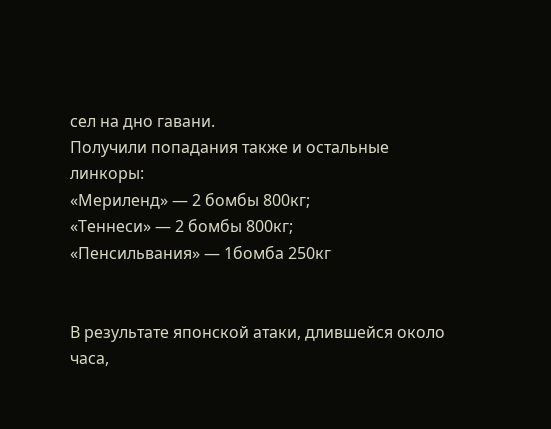сел на дно гавани.
Получили попадания также и остальные линкоры:
«Мериленд» — 2 бомбы 800кг;
«Теннеси» — 2 бомбы 800кг;
«Пенсильвания» — 1бомба 250кг


В результате японской атаки, длившейся около часа,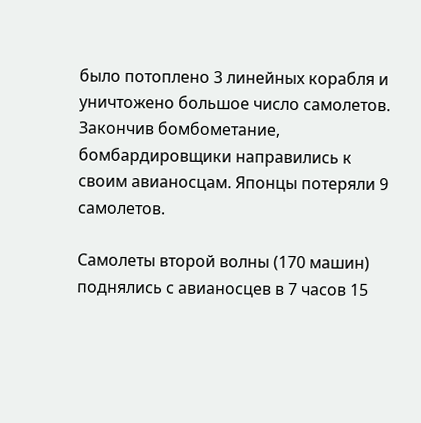было потоплено 3 линейных корабля и уничтожено большое число самолетов. Закончив бомбометание, бомбардировщики направились к своим авианосцам. Японцы потеряли 9 самолетов.

Самолеты второй волны (170 машин) поднялись с авианосцев в 7 часов 15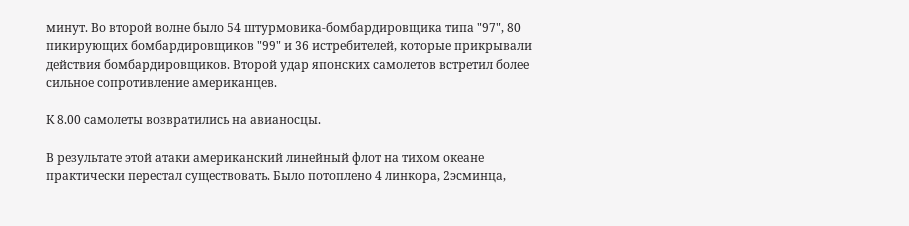минут. Во второй волне было 54 штурмовика-бомбардировщика типа "97", 80 пикирующих бомбардировщиков "99" и 36 истребителей, которые прикрывали действия бомбардировщиков. Второй удар японских самолетов встретил более сильное сопротивление американцев.

К 8.00 самолеты возвратились на авианосцы.

В результате этой атаки американский линейный флот на тихом океане практически перестал существовать. Было потоплено 4 линкора, 2эсминца,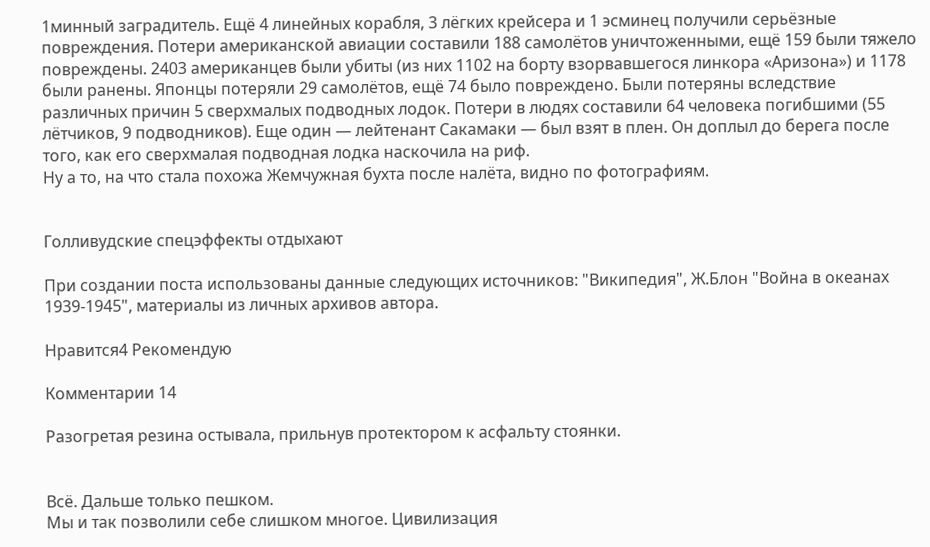1минный заградитель. Ещё 4 линейных корабля, 3 лёгких крейсера и 1 эсминец получили серьёзные повреждения. Потери американской авиации составили 188 самолётов уничтоженными, ещё 159 были тяжело повреждены. 2403 американцев были убиты (из них 1102 на борту взорвавшегося линкора «Аризона») и 1178 были ранены. Японцы потеряли 29 самолётов, ещё 74 было повреждено. Были потеряны вследствие различных причин 5 сверхмалых подводных лодок. Потери в людях составили 64 человека погибшими (55 лётчиков, 9 подводников). Еще один — лейтенант Сакамаки — был взят в плен. Он доплыл до берега после того, как его сверхмалая подводная лодка наскочила на риф.
Ну а то, на что стала похожа Жемчужная бухта после налёта, видно по фотографиям.


Голливудские спецэффекты отдыхают

При создании поста использованы данные следующих источников: "Википедия", Ж.Блон "Война в океанах 1939-1945", материалы из личных архивов автора.

Нравится4 Рекомендую

Комментарии 14

Разогретая резина остывала, прильнув протектором к асфальту стоянки.


Всё. Дальше только пешком.
Мы и так позволили себе слишком многое. Цивилизация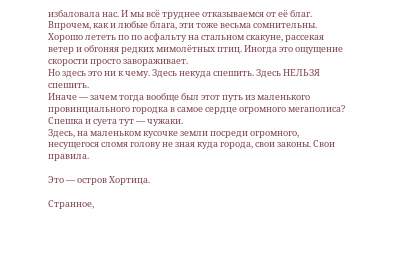избаловала нас. И мы всё труднее отказываемся от её благ. Впрочем, как и любые блага, эти тоже весьма сомнительны.
Хорошо лететь по по асфальту на стальном скакуне, рассекая ветер и обгоняя редких мимолётных птиц. Иногда это ощущение скорости просто завораживает.
Но здесь это ни к чему. Здесь некуда спешить. Здесь НЕЛЬЗЯ спешить.
Иначе — зачем тогда вообще был этот путь из маленького провинциального городка в самое сердце огромного мегаполиса?
Спешка и суета тут — чужаки.
Здесь, на маленьком кусочке земли посреди огромного, несущегося сломя голову не зная куда города, свои законы. Свои правила.

Это — остров Хортица.

Странное,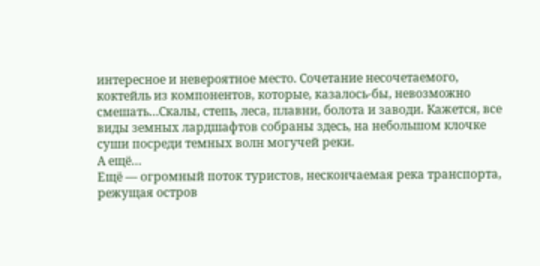интересное и невероятное место. Сочетание несочетаемого, коктейль из компонентов, которые, казалось-бы, невозможно смешать…Скалы, степь, леса, плавни, болота и заводи. Кажется, все виды земных лардшафтов собраны здесь, на небольшом клочке суши посреди темных волн могучей реки.
А ещё…
Ещё — огромный поток туристов, нескончаемая река транспорта, режущая остров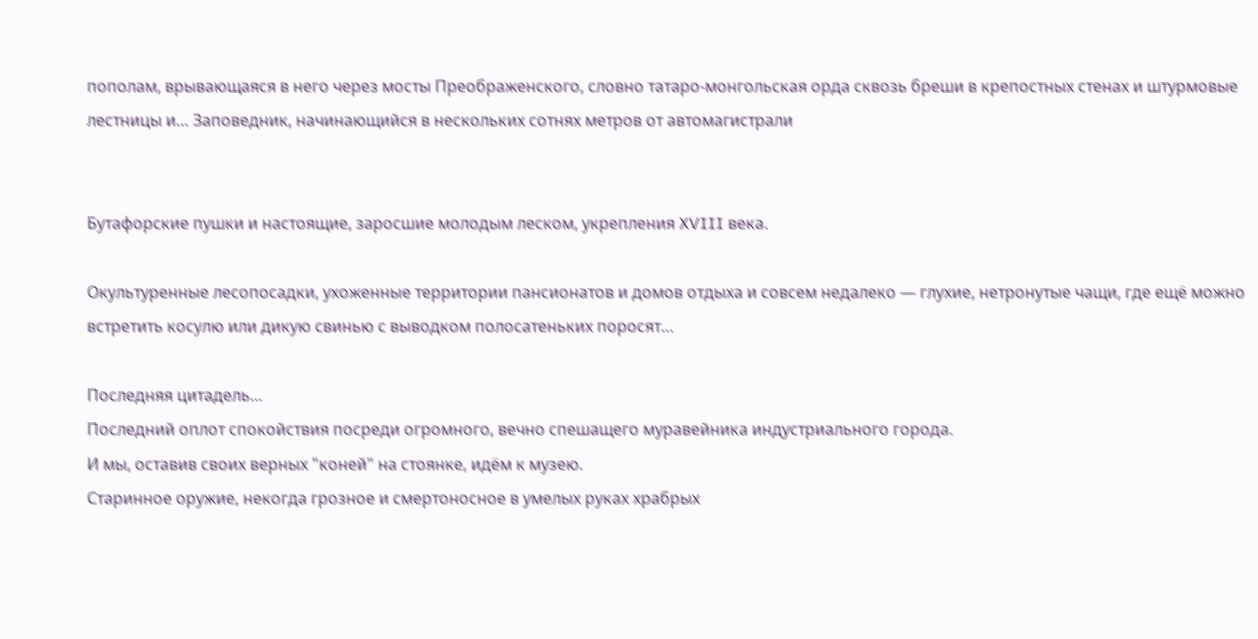пополам, врывающаяся в него через мосты Преображенского, словно татаро-монгольская орда сквозь бреши в крепостных стенах и штурмовые лестницы и… Заповедник, начинающийся в нескольких сотнях метров от автомагистрали


Бутафорские пушки и настоящие, заросшие молодым леском, укрепления XVIII века.

Окультуренные лесопосадки, ухоженные территории пансионатов и домов отдыха и совсем недалеко — глухие, нетронутые чащи, где ещё можно встретить косулю или дикую свинью с выводком полосатеньких поросят…

Последняя цитадель…
Последний оплот спокойствия посреди огромного, вечно спешащего муравейника индустриального города.
И мы, оставив своих верных "коней" на стоянке, идём к музею.
Старинное оружие, некогда грозное и смертоносное в умелых руках храбрых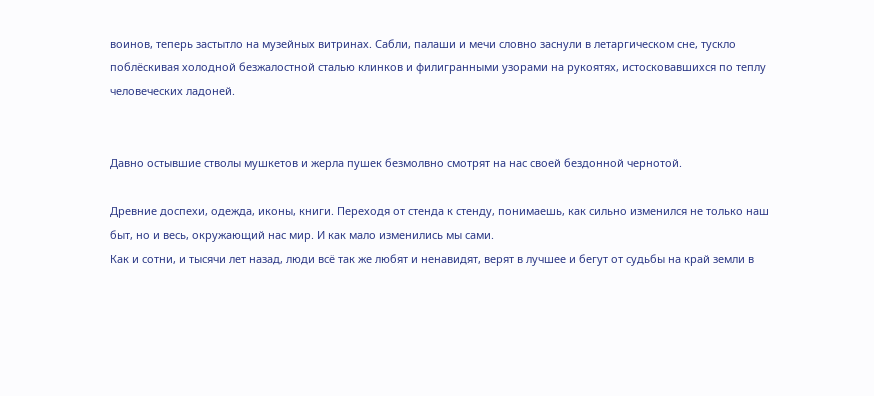воинов, теперь застытло на музейных витринах. Сабли, палаши и мечи словно заснули в летаргическом сне, тускло поблёскивая холодной безжалостной сталью клинков и филигранными узорами на рукоятях, истосковавшихся по теплу человеческих ладоней.


Давно остывшие стволы мушкетов и жерла пушек безмолвно смотрят на нас своей бездонной чернотой.

Древние доспехи, одежда, иконы, книги. Переходя от стенда к стенду, понимаешь, как сильно изменился не только наш быт, но и весь, окружающий нас мир. И как мало изменились мы сами.
Как и сотни, и тысячи лет назад, люди всё так же любят и ненавидят, верят в лучшее и бегут от судьбы на край земли в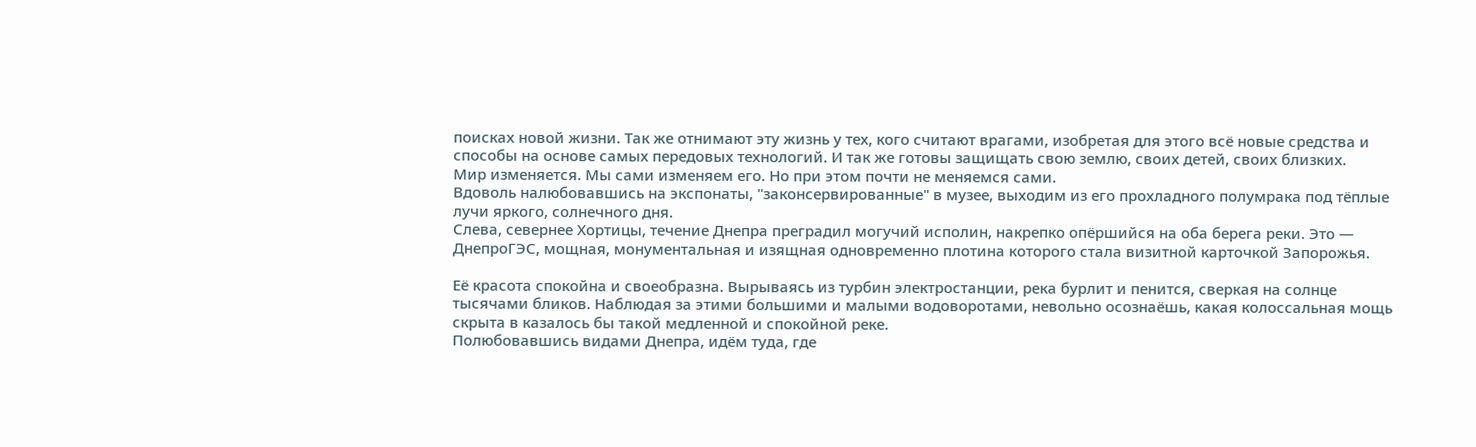поисках новой жизни. Так же отнимают эту жизнь у тех, кого считают врагами, изобретая для этого всё новые средства и способы на основе самых передовых технологий. И так же готовы защищать свою землю, своих детей, своих близких.
Мир изменяется. Мы сами изменяем его. Но при этом почти не меняемся сами.
Вдоволь налюбовавшись на экспонаты, "законсервированные" в музее, выходим из его прохладного полумрака под тёплые лучи яркого, солнечного дня.
Слева, севернее Хортицы, течение Днепра преградил могучий исполин, накрепко опёршийся на оба берега реки. Это — ДнепроГЭС, мощная, монументальная и изящная одновременно плотина которого стала визитной карточкой Запорожья.

Её красота спокойна и своеобразна. Вырываясь из турбин электростанции, река бурлит и пенится, сверкая на солнце тысячами бликов. Наблюдая за этими большими и малыми водоворотами, невольно осознаёшь, какая колоссальная мощь скрыта в казалось бы такой медленной и спокойной реке.
Полюбовавшись видами Днепра, идём туда, где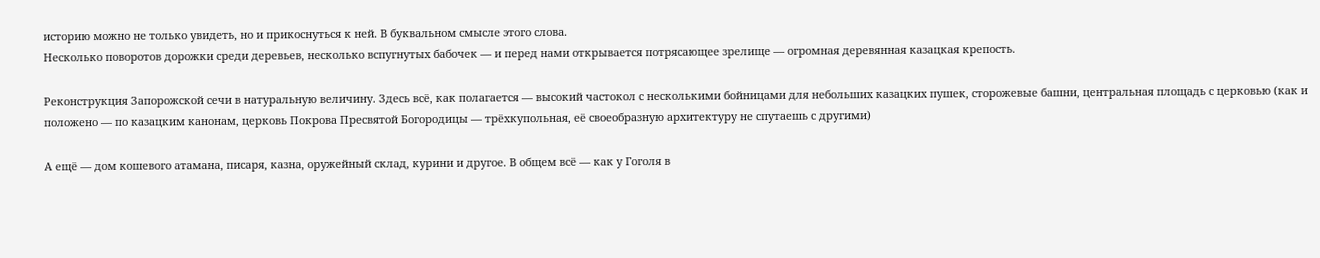историю можно не только увидеть, но и прикоснуться к ней. В буквальном смысле этого слова.
Несколько поворотов дорожки среди деревьев, несколько вспугнутых бабочек — и перед нами открывается потрясающее зрелище — огромная деревянная казацкая крепость.

Реконструкция Запорожской сечи в натуральную величину. Здесь всё, как полагается — высокий частокол с несколькими бойницами для небольших казацких пушек, сторожевые башни, центральная площадь с церковью (как и положено — по казацким канонам, церковь Покрова Пресвятой Богородицы — трёхкупольная, её своеобразную архитектуру не спутаешь с другими)

А ещё — дом кошевого атамана, писаря, казна, оружейный склад, курини и другое. В общем всё — как у Гоголя в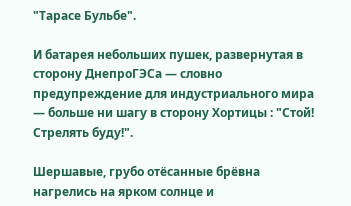"Тарасе Бульбе".

И батарея небольших пушек, развернутая в сторону ДнепроГЭСа — словно предупреждение для индустриального мира — больше ни шагу в сторону Хортицы : "Стой! Стрелять буду!".

Шершавые, грубо отёсанные брёвна нагрелись на ярком солнце и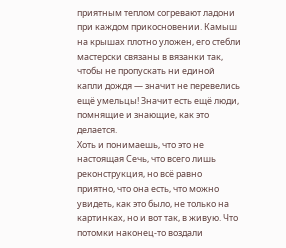приятным теплом согревают ладони при каждом прикосновении. Камыш на крышах плотно уложен, его стебли мастерски связаны в вязанки так, чтобы не пропускать ни единой капли дождя — значит не перевелись ещё умельцы! Значит есть ещё люди, помнящие и знающие, как это делается.
Хоть и понимаешь, что это не настоящая Сечь, что всего лишь реконструкция, но всё равно приятно, что она есть, что можно увидеть, как это было, не только на картинках, но и вот так, в живую. Что потомки наконец-то воздали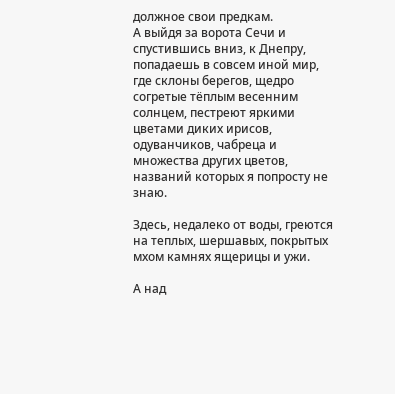должное свои предкам.
А выйдя за ворота Сечи и спустившись вниз, к Днепру, попадаешь в совсем иной мир, где склоны берегов, щедро согретые тёплым весенним солнцем, пестреют яркими цветами диких ирисов, одуванчиков, чабреца и множества других цветов, названий которых я попросту не знаю.

Здесь, недалеко от воды, греются на теплых, шершавых, покрытых мхом камнях ящерицы и ужи.

А над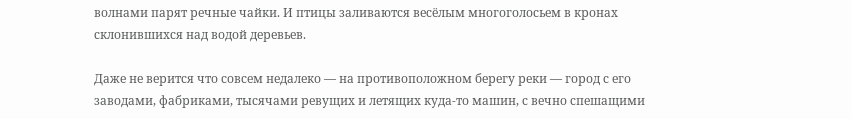волнами парят речные чайки. И птицы заливаются весёлым многоголосьем в кронах склонившихся над водой деревьев.

Даже не верится что совсем недалеко — на противоположном берегу реки — город с его заводами, фабриками, тысячами ревущих и летящих куда-то машин, с вечно спешащими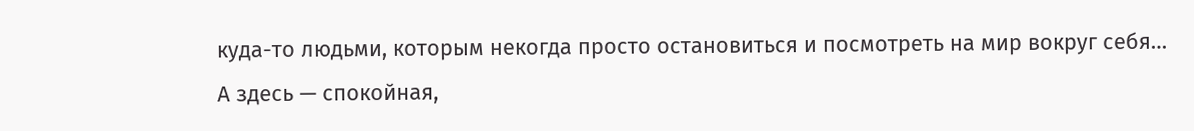куда-то людьми, которым некогда просто остановиться и посмотреть на мир вокруг себя…
А здесь — спокойная,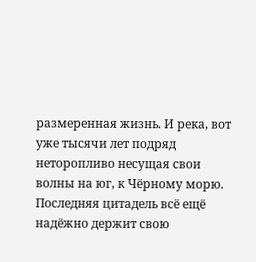размеренная жизнь. И река, вот уже тысячи лет подряд неторопливо несущая свои волны на юг, к Чёрному морю. Последняя цитадель всё ещё надёжно держит свою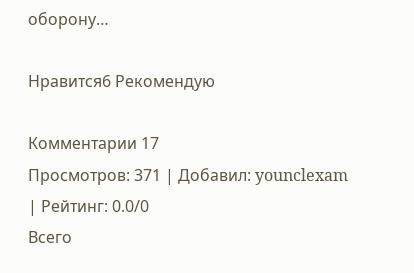оборону…

Нравится6 Рекомендую

Комментарии 17
Просмотров: 371 | Добавил: younclexam | Рейтинг: 0.0/0
Всего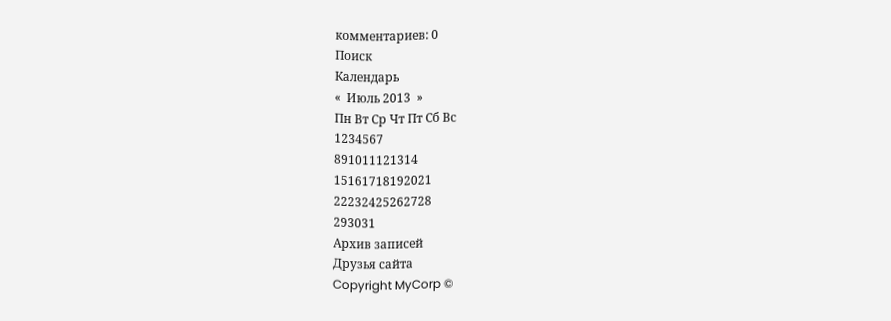комментариев: 0
Поиск
Календарь
«  Июль 2013  »
Пн Вт Ср Чт Пт Сб Вс
1234567
891011121314
15161718192021
22232425262728
293031
Архив записей
Друзья сайта
Copyright MyCorp ©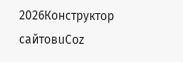2026Конструктор сайтовuCoz